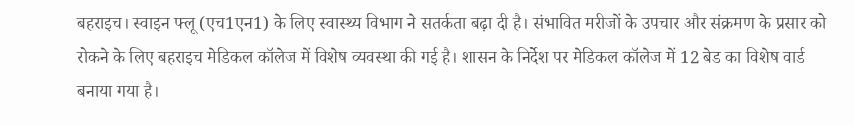बहराइच। स्वाइन फ्लू (एच1एन1) के लिए स्वास्थ्य विभाग ने सतर्कता बढ़ा दी है। संभावित मरीजों के उपचार और संक्रमण के प्रसार को रोकने के लिए बहराइच मेडिकल कॉलेज में विशेष व्यवस्था की गई है। शासन के निर्देश पर मेडिकल कॉलेज में 12 बेड का विशेष वार्ड बनाया गया है।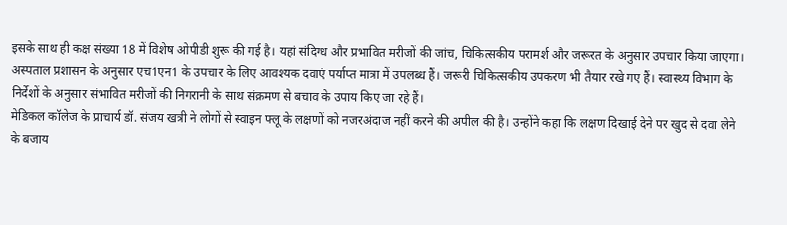इसके साथ ही कक्ष संख्या 18 में विशेष ओपीडी शुरू की गई है। यहां संदिग्ध और प्रभावित मरीजों की जांच, चिकित्सकीय परामर्श और जरूरत के अनुसार उपचार किया जाएगा।
अस्पताल प्रशासन के अनुसार एच1एन1 के उपचार के लिए आवश्यक दवाएं पर्याप्त मात्रा में उपलब्ध हैं। जरूरी चिकित्सकीय उपकरण भी तैयार रखे गए हैं। स्वास्थ्य विभाग के निर्देशों के अनुसार संभावित मरीजों की निगरानी के साथ संक्रमण से बचाव के उपाय किए जा रहे हैं।
मेडिकल कॉलेज के प्राचार्य डॉ. संजय खत्री ने लोगों से स्वाइन फ्लू के लक्षणों को नजरअंदाज नहीं करने की अपील की है। उन्होंने कहा कि लक्षण दिखाई देने पर खुद से दवा लेने के बजाय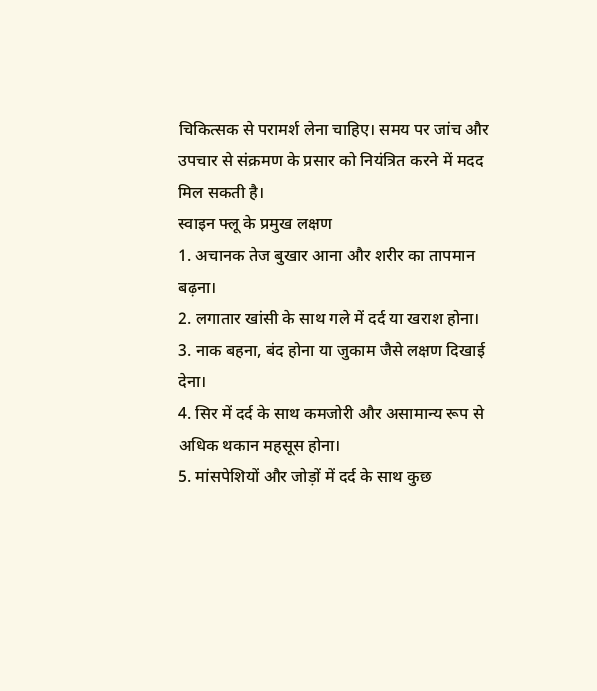चिकित्सक से परामर्श लेना चाहिए। समय पर जांच और उपचार से संक्रमण के प्रसार को नियंत्रित करने में मदद मिल सकती है।
स्वाइन फ्लू के प्रमुख लक्षण
1. अचानक तेज बुखार आना और शरीर का तापमान बढ़ना।
2. लगातार खांसी के साथ गले में दर्द या खराश होना।
3. नाक बहना, बंद होना या जुकाम जैसे लक्षण दिखाई देना।
4. सिर में दर्द के साथ कमजोरी और असामान्य रूप से अधिक थकान महसूस होना।
5. मांसपेशियों और जोड़ों में दर्द के साथ कुछ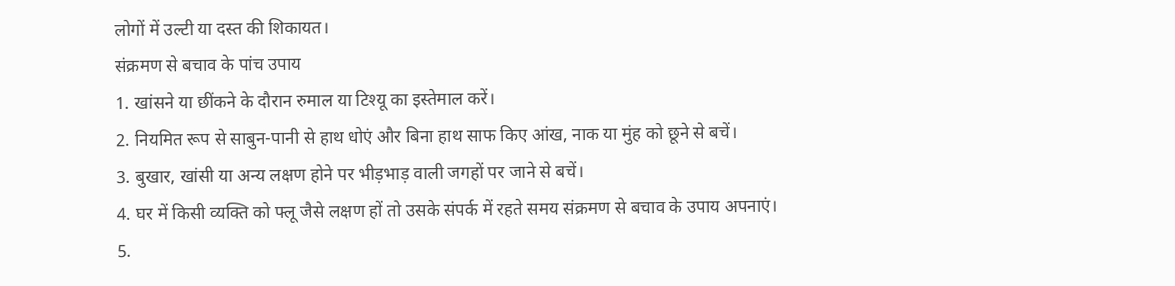लोगों में उल्टी या दस्त की शिकायत।
संक्रमण से बचाव के पांच उपाय
1. खांसने या छींकने के दौरान रुमाल या टिश्यू का इस्तेमाल करें।
2. नियमित रूप से साबुन-पानी से हाथ धोएं और बिना हाथ साफ किए आंख, नाक या मुंह को छूने से बचें।
3. बुखार, खांसी या अन्य लक्षण होने पर भीड़भाड़ वाली जगहों पर जाने से बचें।
4. घर में किसी व्यक्ति को फ्लू जैसे लक्षण हों तो उसके संपर्क में रहते समय संक्रमण से बचाव के उपाय अपनाएं।
5.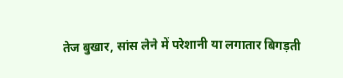तेज बुखार, सांस लेने में परेशानी या लगातार बिगड़ती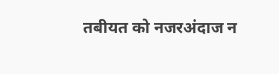तबीयत को नजरअंदाज न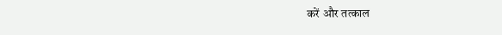करें और तत्काल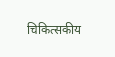चिकित्सकीय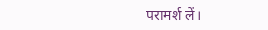परामर्श लें।